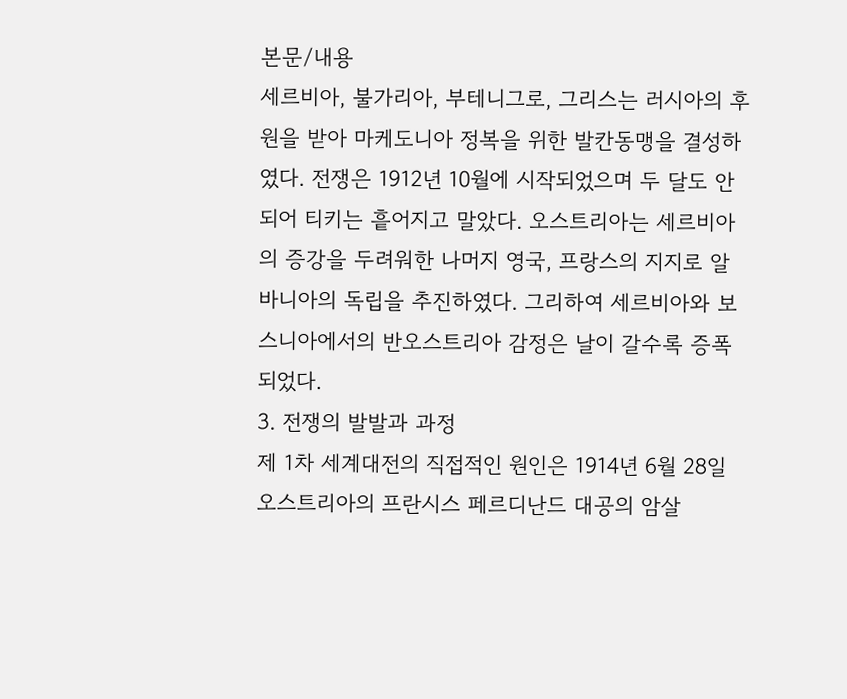본문/내용
세르비아, 불가리아, 부테니그로, 그리스는 러시아의 후원을 받아 마케도니아 정복을 위한 발칸동맹을 결성하였다. 전쟁은 1912년 10월에 시작되었으며 두 달도 안되어 티키는 흩어지고 말았다. 오스트리아는 세르비아의 증강을 두려워한 나머지 영국, 프랑스의 지지로 알바니아의 독립을 추진하였다. 그리하여 세르비아와 보스니아에서의 반오스트리아 감정은 날이 갈수록 증폭되었다.
3. 전쟁의 발발과 과정
제 1차 세계대전의 직접적인 원인은 1914년 6월 28일 오스트리아의 프란시스 페르디난드 대공의 암살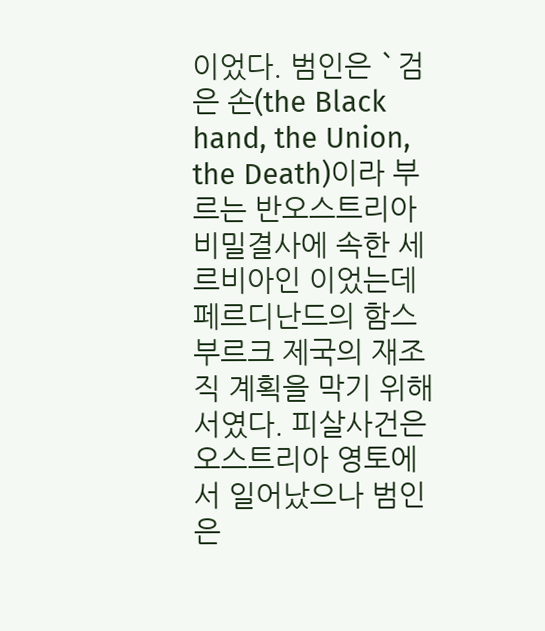이었다. 범인은 `검은 손(the Black hand, the Union, the Death)이라 부르는 반오스트리아 비밀결사에 속한 세르비아인 이었는데 페르디난드의 함스부르크 제국의 재조직 계획을 막기 위해서였다. 피살사건은 오스트리아 영토에서 일어났으나 범인은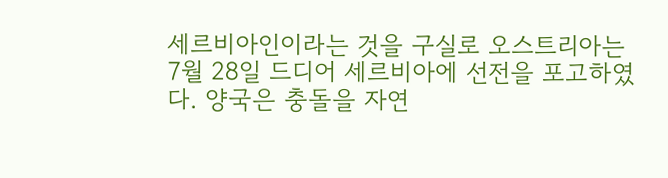세르비아인이라는 것을 구실로 오스트리아는 7월 28일 드디어 세르비아에 선전을 포고하였다. 양국은 충돌을 자연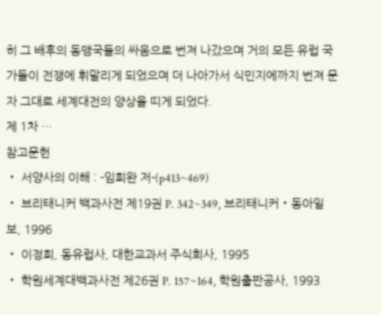히 그 배후의 동맹국들의 싸움으로 번져 나갔으며 거의 모든 유럽 국가들이 전쟁에 휘말리게 되었으며 더 나아가서 식민지에까지 번져 문자 그대로 세계대전의 양상을 띠게 되었다.
제 1차 …
참고문헌
・ 서양사의 이해 : -임희완 저-(p413~469)
・ 브리태니커 백과사전 제19권 P. 342~349, 브리태니커‧동아일보, 1996
・ 이정희, 동유럽사, 대한교과서 주식회사, 1995
・ 학원세계대백과사전 제26권 P. 157~164, 학원출판공사, 1993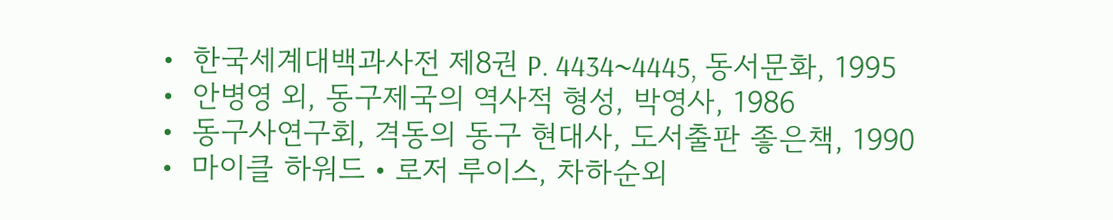・ 한국세계대백과사전 제8권 P. 4434~4445, 동서문화, 1995
・ 안병영 외, 동구제국의 역사적 형성, 박영사, 1986
・ 동구사연구회, 격동의 동구 현대사, 도서출판 좋은책, 1990
・ 마이클 하워드‧로저 루이스, 차하순외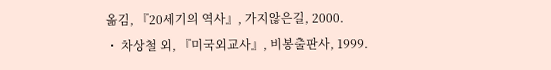옮김, 『20세기의 역사』, 가지않은길, 2000.
・ 차상철 외, 『미국외교사』, 비봉출판사, 1999.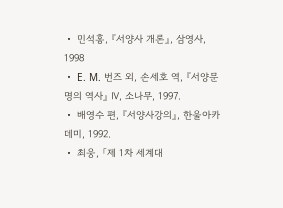・ 민석홍, 『서양사 개론』, 삼영사, 1998
・ E. M. 번즈 외, 손세호 역, 『서양문명의 역사』 Ⅳ, 소나무, 1997.
・ 배영수 편, 『서양사강의』, 한울아카데미, 1992.
・ 최웅, 「제 1차 세계대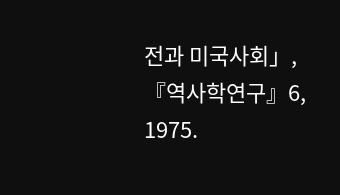전과 미국사회」, 『역사학연구』6, 1975.